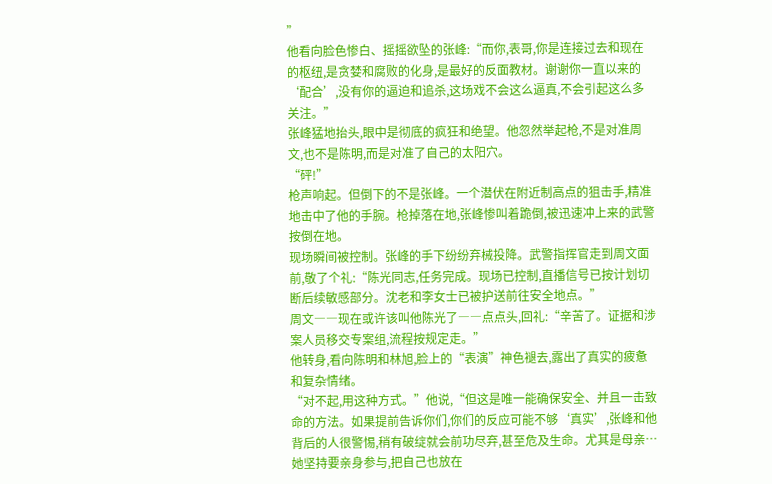”
他看向脸色惨白、摇摇欲坠的张峰:“而你,表哥,你是连接过去和现在的枢纽,是贪婪和腐败的化身,是最好的反面教材。谢谢你一直以来的‘配合’,没有你的逼迫和追杀,这场戏不会这么逼真,不会引起这么多关注。”
张峰猛地抬头,眼中是彻底的疯狂和绝望。他忽然举起枪,不是对准周文,也不是陈明,而是对准了自己的太阳穴。
“砰!”
枪声响起。但倒下的不是张峰。一个潜伏在附近制高点的狙击手,精准地击中了他的手腕。枪掉落在地,张峰惨叫着跪倒,被迅速冲上来的武警按倒在地。
现场瞬间被控制。张峰的手下纷纷弃械投降。武警指挥官走到周文面前,敬了个礼:“陈光同志,任务完成。现场已控制,直播信号已按计划切断后续敏感部分。沈老和李女士已被护送前往安全地点。”
周文――现在或许该叫他陈光了――点点头,回礼:“辛苦了。证据和涉案人员移交专案组,流程按规定走。”
他转身,看向陈明和林旭,脸上的“表演”神色褪去,露出了真实的疲惫和复杂情绪。
“对不起,用这种方式。”他说,“但这是唯一能确保安全、并且一击致命的方法。如果提前告诉你们,你们的反应可能不够‘真实’,张峰和他背后的人很警惕,稍有破绽就会前功尽弃,甚至危及生命。尤其是母亲…她坚持要亲身参与,把自己也放在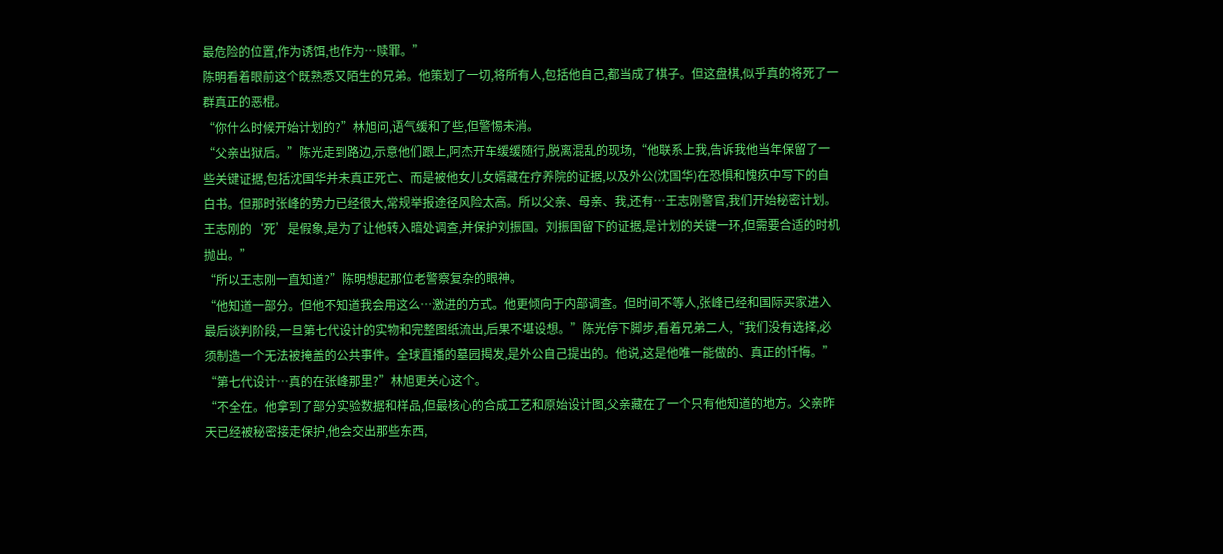最危险的位置,作为诱饵,也作为…赎罪。”
陈明看着眼前这个既熟悉又陌生的兄弟。他策划了一切,将所有人,包括他自己,都当成了棋子。但这盘棋,似乎真的将死了一群真正的恶棍。
“你什么时候开始计划的?”林旭问,语气缓和了些,但警惕未消。
“父亲出狱后。”陈光走到路边,示意他们跟上,阿杰开车缓缓随行,脱离混乱的现场,“他联系上我,告诉我他当年保留了一些关键证据,包括沈国华并未真正死亡、而是被他女儿女婿藏在疗养院的证据,以及外公(沈国华)在恐惧和愧疚中写下的自白书。但那时张峰的势力已经很大,常规举报途径风险太高。所以父亲、母亲、我,还有…王志刚警官,我们开始秘密计划。王志刚的‘死’是假象,是为了让他转入暗处调查,并保护刘振国。刘振国留下的证据,是计划的关键一环,但需要合适的时机抛出。”
“所以王志刚一直知道?”陈明想起那位老警察复杂的眼神。
“他知道一部分。但他不知道我会用这么…激进的方式。他更倾向于内部调查。但时间不等人,张峰已经和国际买家进入最后谈判阶段,一旦第七代设计的实物和完整图纸流出,后果不堪设想。”陈光停下脚步,看着兄弟二人,“我们没有选择,必须制造一个无法被掩盖的公共事件。全球直播的墓园揭发,是外公自己提出的。他说,这是他唯一能做的、真正的忏悔。”
“第七代设计…真的在张峰那里?”林旭更关心这个。
“不全在。他拿到了部分实验数据和样品,但最核心的合成工艺和原始设计图,父亲藏在了一个只有他知道的地方。父亲昨天已经被秘密接走保护,他会交出那些东西,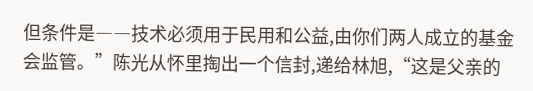但条件是――技术必须用于民用和公益,由你们两人成立的基金会监管。”陈光从怀里掏出一个信封,递给林旭,“这是父亲的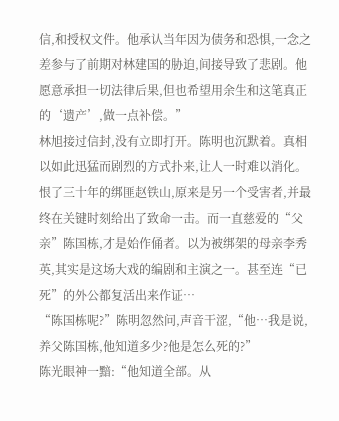信,和授权文件。他承认当年因为债务和恐惧,一念之差参与了前期对林建国的胁迫,间接导致了悲剧。他愿意承担一切法律后果,但也希望用余生和这笔真正的‘遗产’,做一点补偿。”
林旭接过信封,没有立即打开。陈明也沉默着。真相以如此迅猛而剧烈的方式扑来,让人一时难以消化。恨了三十年的绑匪赵铁山,原来是另一个受害者,并最终在关键时刻给出了致命一击。而一直慈爱的“父亲”陈国栋,才是始作俑者。以为被绑架的母亲李秀英,其实是这场大戏的编剧和主演之一。甚至连“已死”的外公都复活出来作证…
“陈国栋呢?”陈明忽然问,声音干涩,“他…我是说,养父陈国栋,他知道多少?他是怎么死的?”
陈光眼神一黯:“他知道全部。从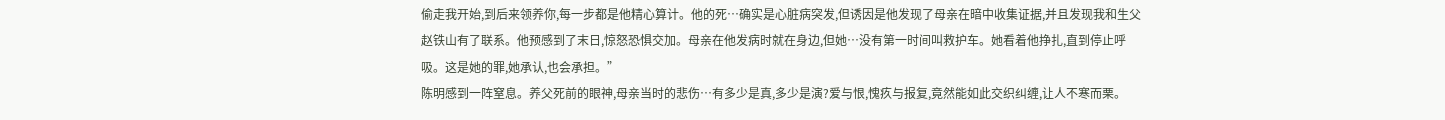偷走我开始,到后来领养你,每一步都是他精心算计。他的死…确实是心脏病突发,但诱因是他发现了母亲在暗中收集证据,并且发现我和生父赵铁山有了联系。他预感到了末日,惊怒恐惧交加。母亲在他发病时就在身边,但她…没有第一时间叫救护车。她看着他挣扎,直到停止呼吸。这是她的罪,她承认,也会承担。”
陈明感到一阵窒息。养父死前的眼神,母亲当时的悲伤…有多少是真,多少是演?爱与恨,愧疚与报复,竟然能如此交织纠缠,让人不寒而栗。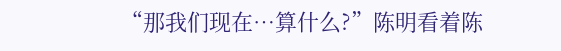“那我们现在…算什么?”陈明看着陈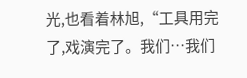光,也看着林旭,“工具用完了,戏演完了。我们…我们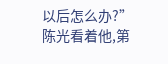以后怎么办?”
陈光看着他,第